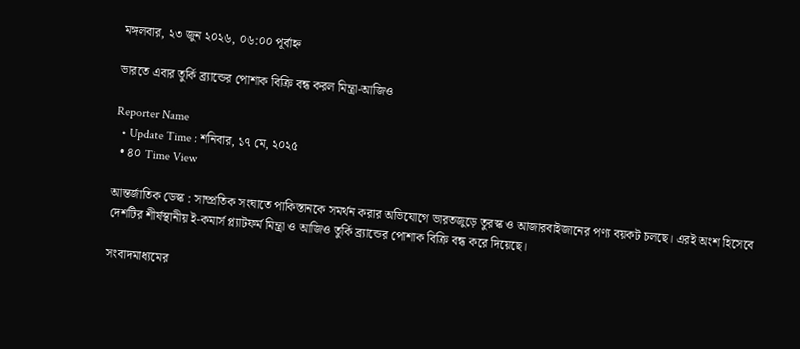মঙ্গলবার, ২৩ জুন ২০২৬, ০৬:০০ পূর্বাহ্ন

ভারতে এবার তুর্কি ব্র্যান্ডের পোশাক বিক্রি বন্ধ করল মিন্ত্রা-আজিও

Reporter Name
  • Update Time : শনিবার, ১৭ মে, ২০২৫
  • ৪০ Time View

আন্তর্জাতিক ডেস্ক : সাম্প্রতিক সংঘাতে পাকিস্তানকে সমর্থন করার অভিযোগে ভারতজুড়ে তুরস্ক ও আজারবাইজানের পণ্য বয়কট চলছে। এরই অংশ হিসেবে দেশটির শীর্ষস্থানীয় ই-কমার্স প্ল্যাটফর্ম মিন্ত্রা ও আজিও তুর্কি ব্র্যান্ডের পোশাক বিক্রি বন্ধ করে দিয়েছে।

সংবাদমাধ্যমের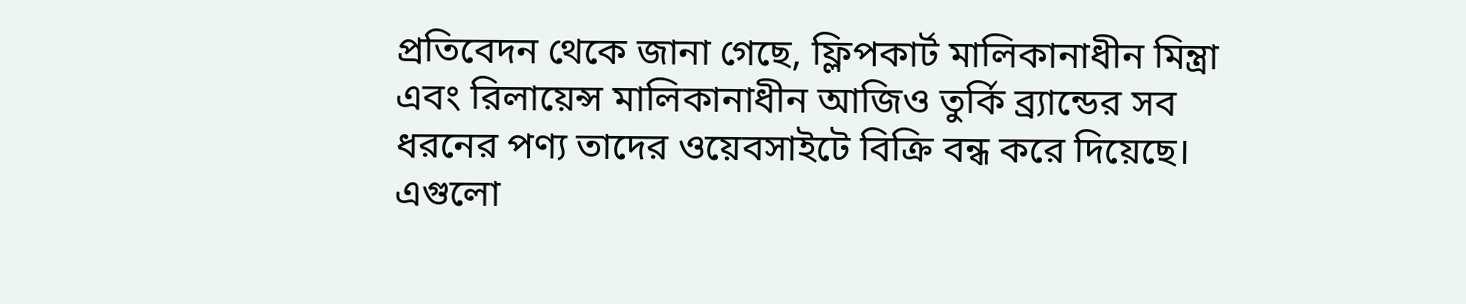প্রতিবেদন থেকে জানা গেছে, ফ্লিপকার্ট মালিকানাধীন মিন্ত্রা এবং রিলায়েন্স মালিকানাধীন আজিও তুর্কি ব্র্যান্ডের সব ধরনের পণ্য তাদের ওয়েবসাইটে বিক্রি বন্ধ করে দিয়েছে। এগুলো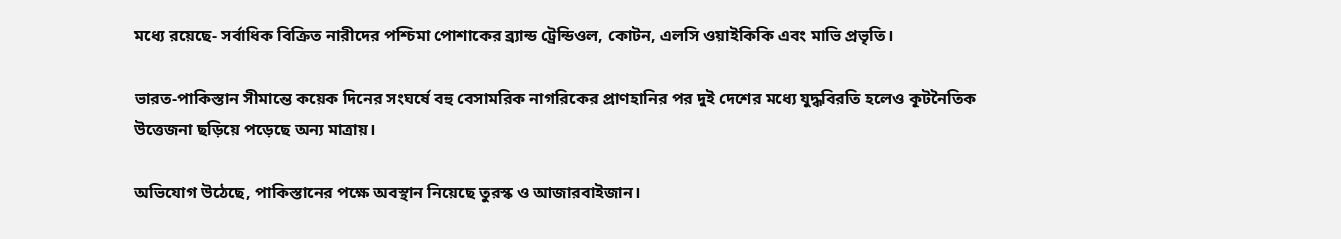মধ্যে রয়েছে- সর্বাধিক বিক্রিত নারীদের পশ্চিমা পোশাকের ব্র্যান্ড ট্রেন্ডিওল, কোটন, এলসি ওয়াইকিকি এবং মাভি প্রভৃতি।

ভারত-পাকিস্তান সীমান্তে কয়েক দিনের সংঘর্ষে বহু বেসামরিক নাগরিকের প্রাণহানির পর দুই দেশের মধ্যে যুদ্ধবিরতি হলেও কূটনৈতিক উত্তেজনা ছড়িয়ে পড়েছে অন্য মাত্রায়।

অভিযোগ উঠেছে, পাকিস্তানের পক্ষে অবস্থান নিয়েছে তুরস্ক ও আজারবাইজান।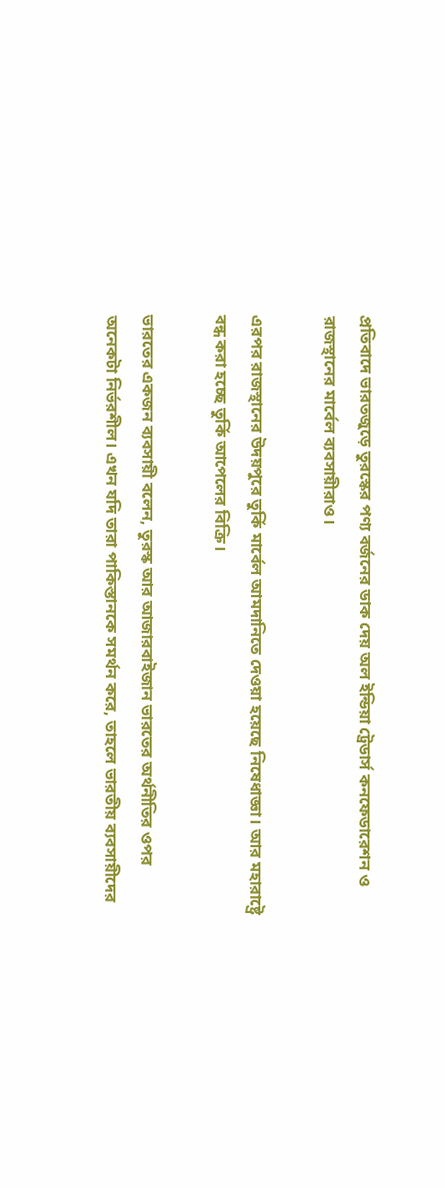প্রতিবাদে ভারতজুড়ে তুরস্কের পণ্য বর্জনের ডাক দেয় অল ইন্ডিয়া ট্রেডার্স কনফেডারেশন ও রাজস্থানের মার্বেল ব্যবসায়ীরাও।

এরপর রাজস্থানের উদয়পুরে তুর্কি মার্বেল আমদানিতে দেওয়া হয়েছে নিষেধাজ্ঞা। আর মহারাষ্ট্রে বন্ধ করা হচ্ছে তুর্কি আপেলের বিক্রি।

ভারতের একজন ব্যবসায়ী বলেন, তুরস্ক আর আজারবাইজান ভারতের অর্থনীতির ওপর অনেকটা নির্ভরশীল। এখন যদি তারা পাকিস্তানকে সমর্থন করে, তাহলে ভারতীয় ব্যবসায়ীদের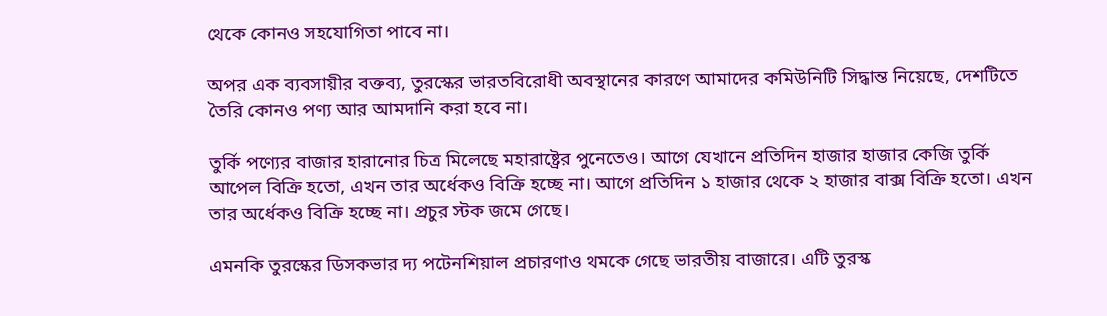থেকে কোনও সহযোগিতা পাবে না।

অপর এক ব্যবসায়ীর বক্তব্য, তুরস্কের ভারতবিরোধী অবস্থানের কারণে আমাদের কমিউনিটি সিদ্ধান্ত নিয়েছে, দেশটিতে তৈরি কোনও পণ্য আর আমদানি করা হবে না।

তুর্কি পণ্যের বাজার হারানোর চিত্র মিলেছে মহারাষ্ট্রের পুনেতেও। আগে যেখানে প্রতিদিন হাজার হাজার কেজি তুর্কি আপেল বিক্রি হতো, এখন তার অর্ধেকও বিক্রি হচ্ছে না। আগে প্রতিদিন ১ হাজার থেকে ২ হাজার বাক্স বিক্রি হতো। এখন তার অর্ধেকও বিক্রি হচ্ছে না। প্রচুর স্টক জমে গেছে।

এমনকি তুরস্কের ডিসকভার দ্য পটেনশিয়াল প্রচারণাও থমকে গেছে ভারতীয় বাজারে। এটি তুরস্ক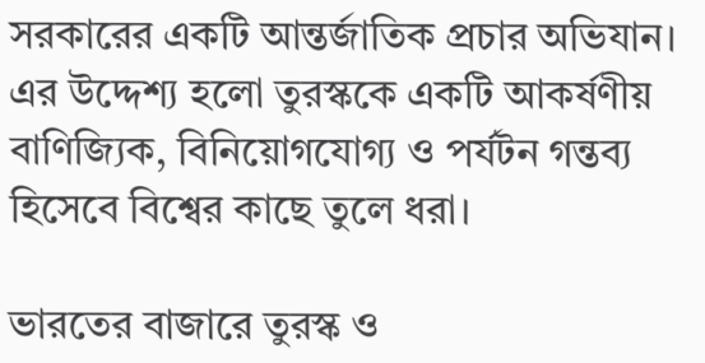সরকারের একটি আন্তর্জাতিক প্রচার অভিযান। এর উদ্দেশ্য হলো তুরস্ককে একটি আকর্ষণীয় বাণিজ্যিক, বিনিয়োগযোগ্য ও পর্যটন গন্তব্য হিসেবে বিশ্বের কাছে তুলে ধরা।

ভারতের বাজারে তুরস্ক ও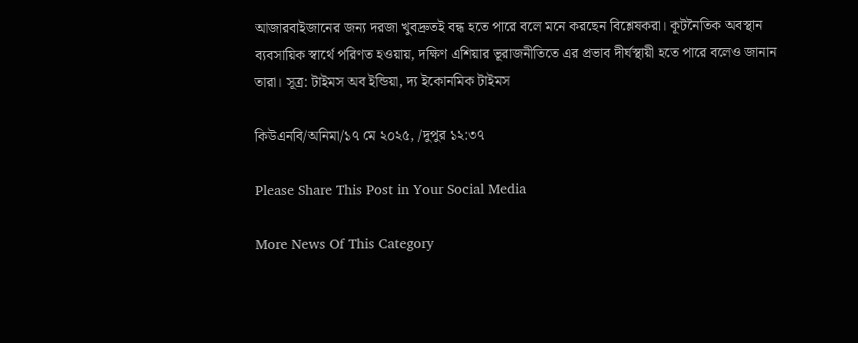আজারবাইজানের জন্য দরজা খুবদ্রুতই বন্ধ হতে পারে বলে মনে করছেন বিশ্লেষকরা। কূটনৈতিক অবস্থান ব্যবসায়িক স্বার্থে পরিণত হওয়ায়, দক্ষিণ এশিয়ার ভূরাজনীতিতে এর প্রভাব দীর্ঘস্থায়ী হতে পারে বলেও জানান তারা। সূত্র: টাইমস অব ইন্ডিয়া, দ্য ইকোনমিক টাইমস

কিউএনবি/অনিমা/১৭ মে ২০২৫, /দুপুর ১২:৩৭

Please Share This Post in Your Social Media

More News Of This Category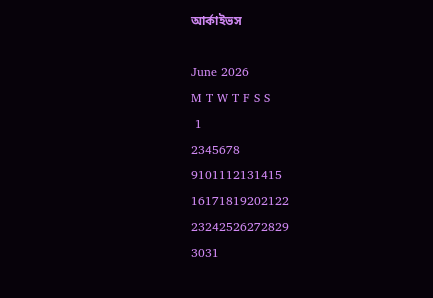আর্কাইভস

June 2026
M T W T F S S
 1
2345678
9101112131415
16171819202122
23242526272829
3031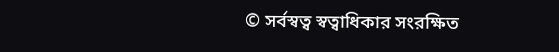© সর্বস্বত্ব স্বত্বাধিকার সংরক্ষিত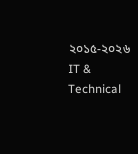২০১৫-২০২৬
IT & Technical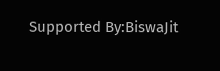Supported By:BiswaJit